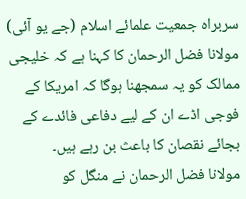سربراہ جمعیت علمائے اسلام (جے یو آئی) مولانا فضل الرحمان کا کہنا ہے کہ خلیجی ممالک کو یہ سمجھنا ہوگا کہ امریکا کے فوجی اڈے ان کے لیے دفاعی فائدے کے بجائے نقصان کا باعث بن رہے ہیں۔
مولانا فضل الرحمان نے منگل کو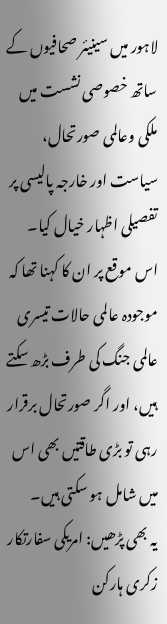لاہور میں سینیئر صحافیوں کے ساتھ خصوصی نشست میں ملکی وعالمی صورتحال، سیاست اور خارجہ پالیسی پر تفصیلی اظہار خیال کیا۔
اس موقع پر ان کا کہنا تھا کہ موجودہ عالمی حالات تیسری عالمی جنگ کی طرف بڑھ سکتے ہیں، اور اگر صورتحال برقرار رہی تو بڑی طاقتیں بھی اس میں شامل ہو سکتی ہیں۔
یہ بھی پڑھیں: امریکی سفارتکار زکری ہارکن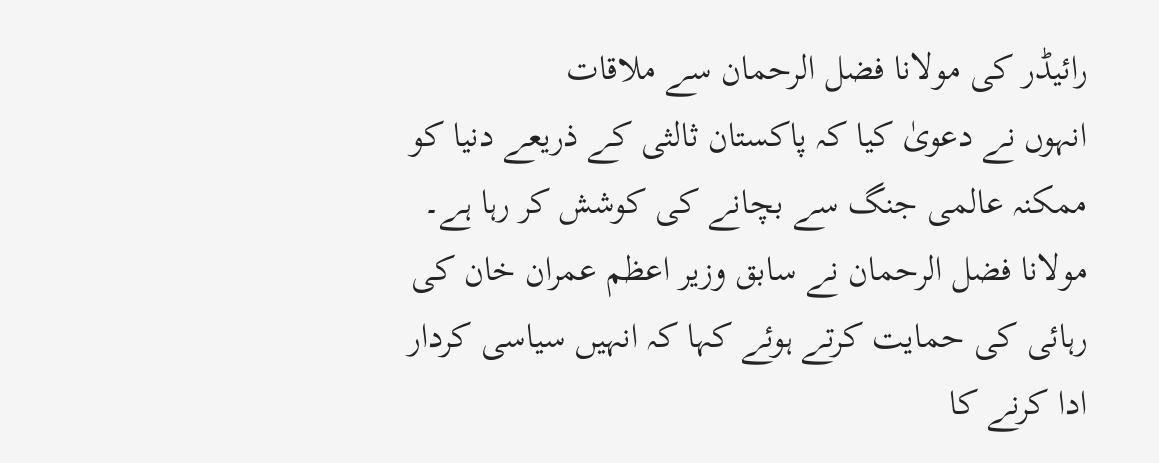رائیڈر کی مولانا فضل الرحمان سے ملاقات
انہوں نے دعویٰ کیا کہ پاکستان ثالثی کے ذریعے دنیا کو ممکنہ عالمی جنگ سے بچانے کی کوشش کر رہا ہے۔
مولانا فضل الرحمان نے سابق وزیر اعظم عمران خان کی رہائی کی حمایت کرتے ہوئے کہا کہ انہیں سیاسی کردار ادا کرنے کا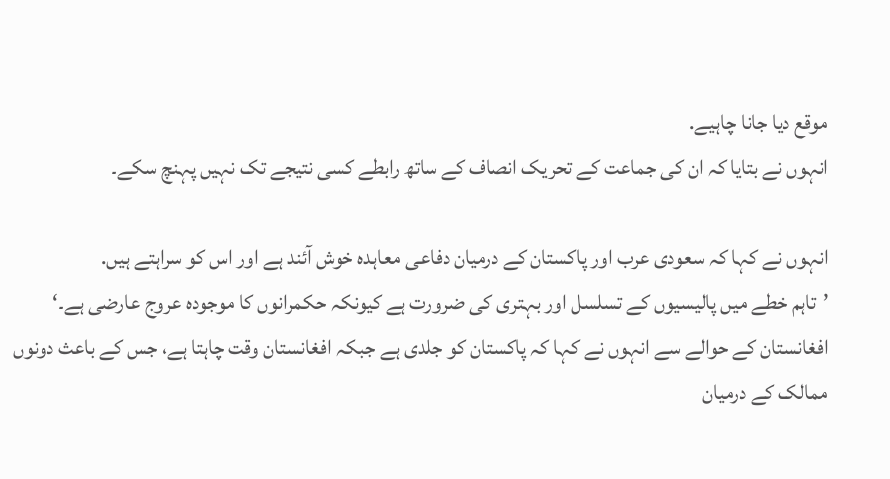موقع دیا جانا چاہیے.
انہوں نے بتایا کہ ان کی جماعت کے تحریک انصاف کے ساتھ رابطے کسی نتیجے تک نہیں پہنچ سکے۔

انہوں نے کہا کہ سعودی عرب اور پاکستان کے درمیان دفاعی معاہدہ خوش آئند ہے اور اس کو سراہتے ہیں.
’تاہم خطے میں پالیسیوں کے تسلسل اور بہتری کی ضرورت ہے کیونکہ حکمرانوں کا موجودہ عروج عارضی ہے۔‘
افغانستان کے حوالے سے انہوں نے کہا کہ پاکستان کو جلدی ہے جبکہ افغانستان وقت چاہتا ہے، جس کے باعث دونوں ممالک کے درمیان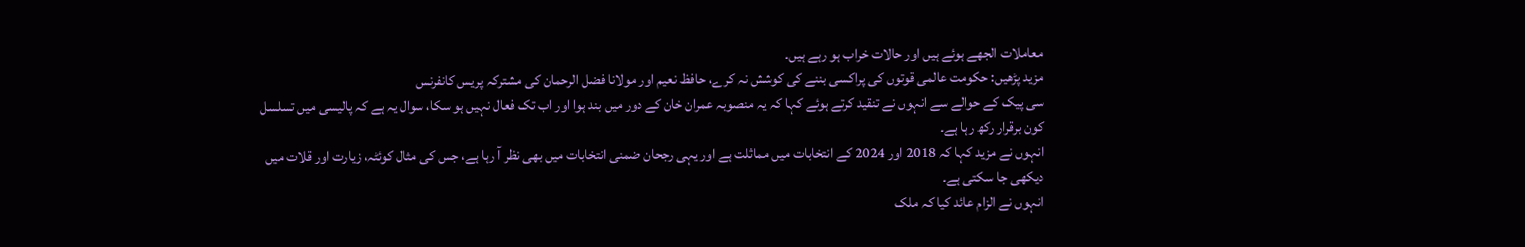معاملات الجھے ہوئے ہیں اور حالات خراب ہو رہے ہیں۔
مزید پڑھیں: حکومت عالمی قوتوں کی پراکسی بننے کی کوشش نہ کرے، حافظ نعیم اور مولانا فضل الرحمان کی مشترکہ پریس کانفرنس
سی پیک کے حوالے سے انہوں نے تنقید کرتے ہوئے کہا کہ یہ منصوبہ عمران خان کے دور میں بند ہوا اور اب تک فعال نہیں ہو سکا، سوال یہ ہے کہ پالیسی میں تسلسل کون برقرار رکھ رہا ہے۔
انہوں نے مزید کہا کہ 2018 اور 2024 کے انتخابات میں مماثلت ہے اور یہی رجحان ضمنی انتخابات میں بھی نظر آ رہا ہے، جس کی مثال کوئٹہ، زیارت اور قلات میں دیکھی جا سکتی ہے۔
انہوں نے الزام عائد کیا کہ ملک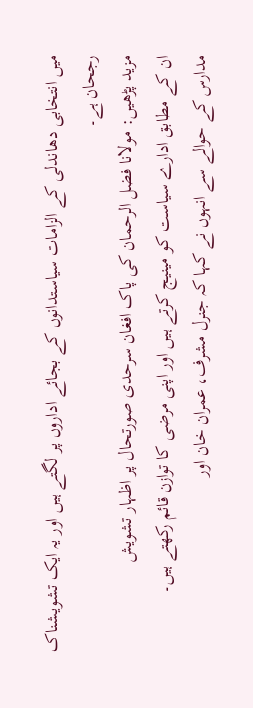میں انتخابی دھاندلی کے الزامات سیاستدانوں کے بجائے اداروں پر لگتے ہیں اور یہ ایک تشویشناک رجحان ہے۔
مزید پڑھیں: مولانا فضل الرحمان کی پاک افغان سرحدی صورتحال پر اظہار تشویش
ان کے مطابق ادارے سیاست کو مینیج کرتے ہیں اور اپنی مرضی کا توازن قائم رکھتے ہیں۔
مدارس کے حوالے سے انہوں نے کہا کہ جنرل مشرف، عمران خان اور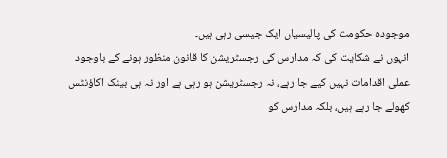موجودہ حکومت کی پالیسیاں ایک جیسی رہی ہیں۔
انہوں نے شکایت کی کہ مدارس کی رجسٹریشن کا قانون منظور ہونے کے باوجود عملی اقدامات نہیں کیے جا رہے، نہ رجسٹریشن ہو رہی ہے اور نہ ہی بینک اکاؤنٹس کھولے جا رہے ہیں، بلکہ مدارس کو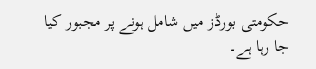حکومتی بورڈز میں شامل ہونے پر مجبور کیا جا رہا ہے۔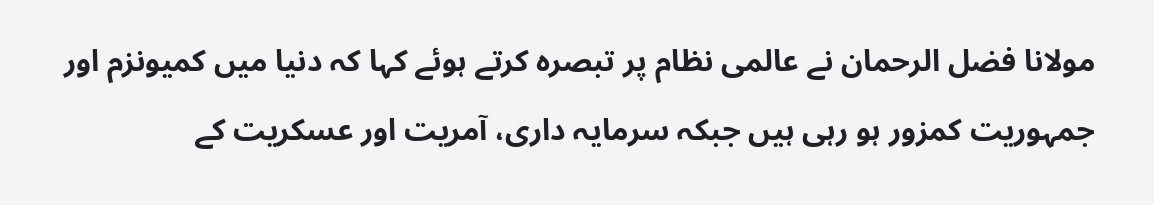مولانا فضل الرحمان نے عالمی نظام پر تبصرہ کرتے ہوئے کہا کہ دنیا میں کمیونزم اور جمہوریت کمزور ہو رہی ہیں جبکہ سرمایہ داری، آمریت اور عسکریت کے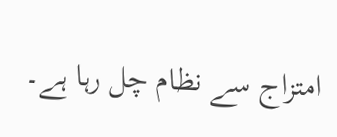امتزاج سے نظام چل رہا ہے۔